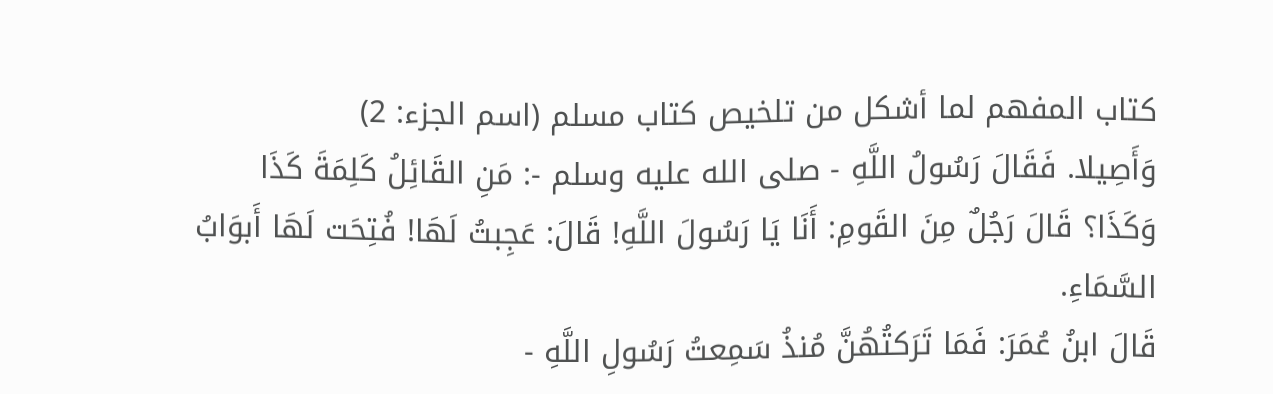كتاب المفهم لما أشكل من تلخيص كتاب مسلم (اسم الجزء: 2)
وَأَصِيلا. فَقَالَ رَسُولُ اللَّهِ - صلى الله عليه وسلم -: مَنِ القَائِلُ كَلِمَةَ كَذَا وَكَذَا؟ قَالَ رَجُلٌ مِنَ القَومِ: أَنَا يَا رَسُولَ اللَّهِ! قَالَ: عَجِبتُ لَهَا! فُتِحَت لَهَا أَبوَابُ السَّمَاءِ.
قَالَ ابنُ عُمَرَ: فَمَا تَرَكتُهُنَّ مُنذُ سَمِعتُ رَسُولِ اللَّهِ -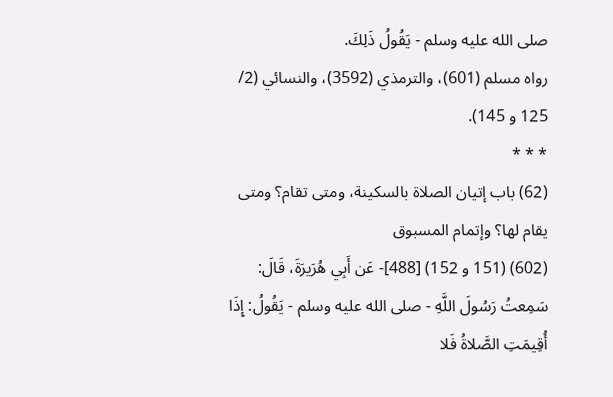صلى الله عليه وسلم - يَقُولُ ذَلِكَ.
رواه مسلم (601)، والترمذي (3592)، والنسائي (2/ 125 و 145).
* * *
(62) باب إتيان الصلاة بالسكينة، ومتى تقام؟ ومتى يقام لها؟ وإتمام المسبوق
(602) (151 و 152) [488]- عَن أَبِي هُرَيرَةَ، قَالَ: سَمِعتُ رَسُولَ اللَّهِ - صلى الله عليه وسلم - يَقُولُ: إِذَا أُقِيمَتِ الصَّلاةُ فَلا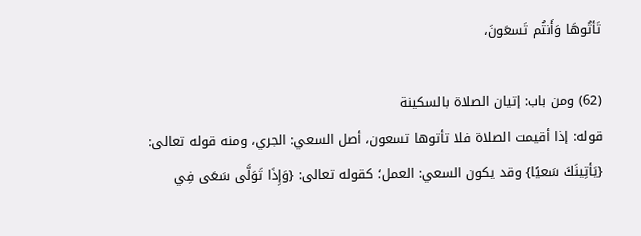تَأتُوهَا وَأَنتُم تَسعَونَ،

(62) ومن باب: إتيان الصلاة بالسكينة
قوله: إذا أقيمت الصلاة فلا تأتوها تسعون، أصل السعي: الجري، ومنه قوله تعالى: {يَأتِينَكَ سَعيًا} وقد يكون السعي: العمل؛ كقوله تعالى: {وَإِذَا تَوَلَّى سَعَى فِي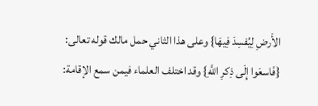الأَرضِ لِيُفسِدَ فِيهَا} وعلى هذا الثاني حمل مالك قوله تعالى: {فَاسعَوا إِلَى ذِكرِ اللَّهِ} وقد اختلف العلماء فيمن سمع الإقامة: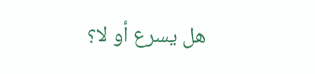هل يسرع أو لا؟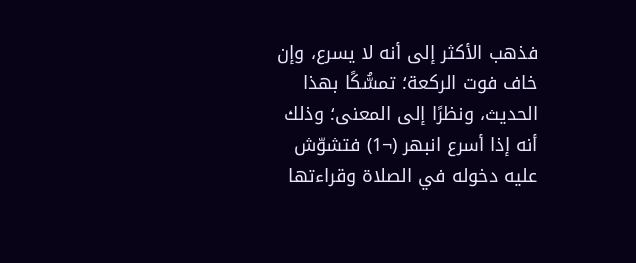فذهب الأكثر إلى أنه لا يسرع، وإن خاف فوت الركعة؛ تمسُّكًا بهذا الحديث، ونظرًا إلى المعنى؛ وذلك أنه إذا أسرع انبهر (¬1) فتشوّش عليه دخوله في الصلاة وقراءتها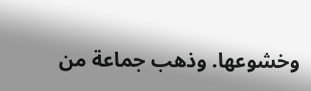وخشوعها. وذهب جماعة من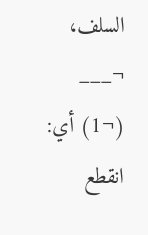السلف،
¬___
(¬1) أي: انقطع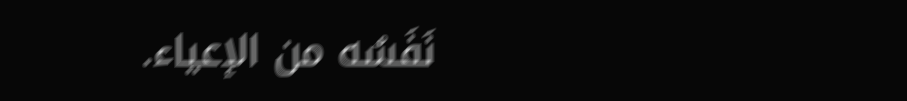نَفَسُه من الإعياء.